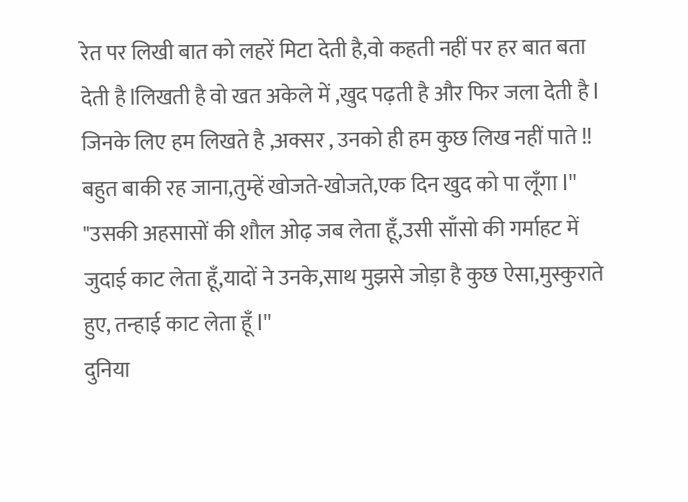रेत पर लिखी बात को लहरें मिटा देती है,वो कहती नहीं पर हर बात बता देती है lलिखती है वो खत अकेले में ,खुद पढ़ती है और फिर जला देती है l
जिनके लिए हम लिखते है ,अक्सर , उनको ही हम कुछ लिख नहीं पाते !!
बहुत बाकी रह जाना,तुम्हें खोजते-खोजते,एक दिन खुद को पा लूँगा l"
"उसकी अहसासों की शौल ओढ़ जब लेता हूँ,उसी साँसो की गर्माहट में जुदाई काट लेता हूँ,यादों ने उनके,साथ मुझसे जोड़ा है कुछ ऐसा,मुस्कुराते हुए, तन्हाई काट लेता हूँ l"
दुनिया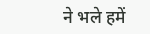ने भले हमें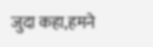जुदा कहा,हमने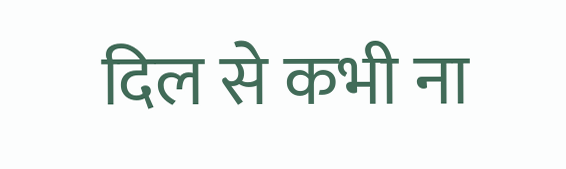दिल से कभी ना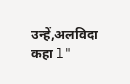उन्हें,अलविदा कहा l"